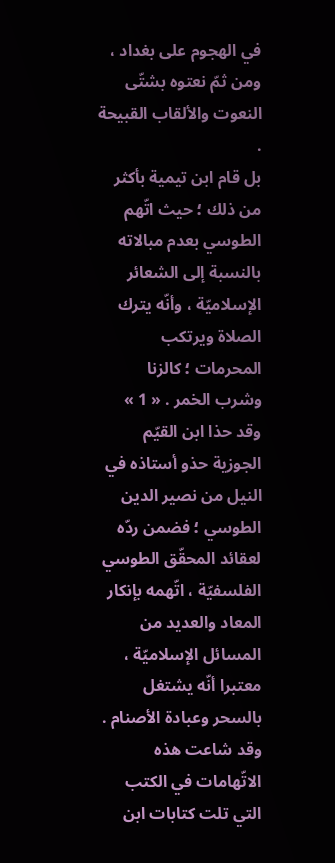في الهجوم على بغداد ، ومن ثمّ نعتوه بشتّى النعوت والألقاب القبيحة .
بل قام ابن تيمية بأكثر من ذلك ؛ حيث اتّهم الطوسي بعدم مبالاته بالنسبة إلى الشعائر الإسلاميّة ، وأنّه يترك الصلاة ويرتكب المحرمات ؛ كالزنا وشرب الخمر . « 1 »
وقد حذا ابن القيّم الجوزية حذو أستاذه في النيل من نصير الدين الطوسي ؛ فضمن ردّه لعقائد المحقّق الطوسي الفلسفيّة ، اتّهمه بإنكار المعاد والعديد من المسائل الإسلاميّة ، معتبرا أنّه يشتغل بالسحر وعبادة الأصنام .
وقد شاعت هذه الاتّهامات في الكتب التي تلت كتابات ابن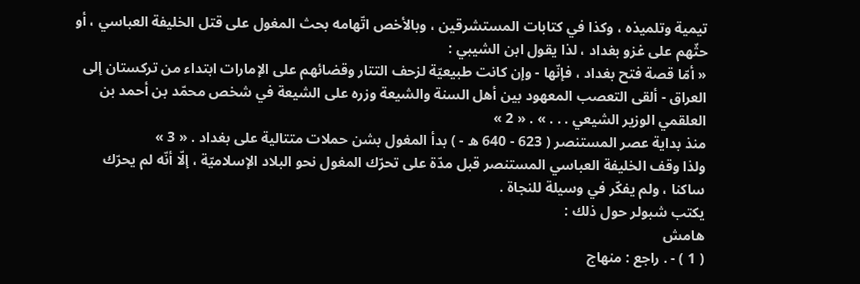تيمية وتلميذه ، وكذا في كتابات المستشرقين ، وبالأخص اتّهامه بحث المغول على قتل الخليفة العباسي ، أو حثّهم على غزو بغداد ، لذا يقول ابن الشيبي :
« أمّا قصة فتح بغداد ، فإنّها - وإن كانت طبيعيّة لزحف التتار وقضائهم على الإمارات ابتداء من تركستان إلى العراق - ألقى التعصب المعهود بين أهل السنة والشيعة وزره على الشيعة في شخص محمّد بن أحمد بن العلقمي الوزير الشيعي . . . » . « 2 »
منذ بداية عصر المستنصر ( 623 - 640 ه - ) بدأ المغول بشن حملات متتالية على بغداد . « 3 »
ولذا وقف الخليفة العباسي المستنصر قبل مدّة على تحرّك المغول نحو البلاد الإسلاميّة ، إلّا أنّه لم يحرّك ساكنا ، ولم يفكّر في وسيلة للنجاة .
يكتب شبولر حول ذلك :
هامش
( 1 ) - . راجع : منهاج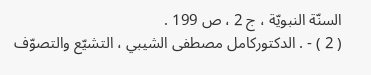السنّة النبويّة ، ج 2 ، ص 199 .
( 2 ) - . الدكتوركامل مصطفى الشيبي ، التشيّع والتصوّف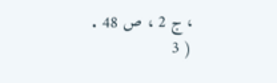، ج 2 ، ص 48 .
( 3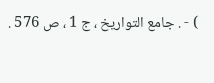) - . جامع التواريخ ، ج 1 ، ص 576 .